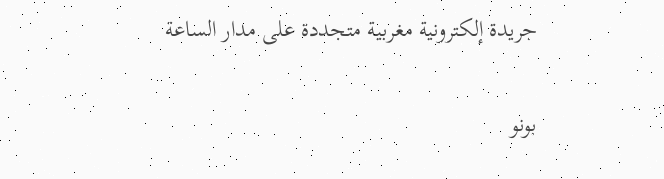جريدة إلكترونية مغربية متجددة على مدار الساعة

بونو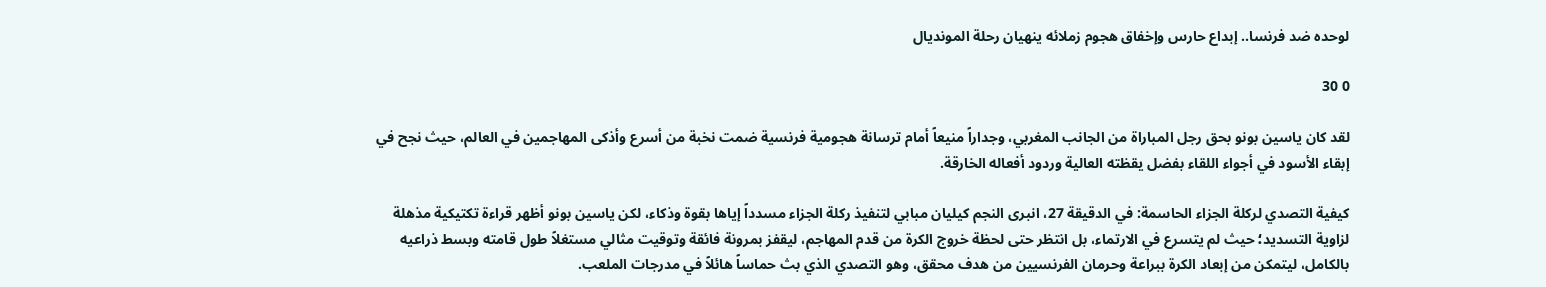لوحده ضد فرنسا.. إبداع حارس وإخفاق هجوم زملائه ينهيان رحلة المونديال

0 30

لقد كان ياسين بونو بحق رجل المباراة من الجانب المغربي، وجداراً منيعاً أمام ترسانة هجومية فرنسية ضمت نخبة من أسرع وأذكى المهاجمين في العالم، حيث نجح في إبقاء الأسود في أجواء اللقاء بفضل يقظته العالية وردود أفعاله الخارقة.

كيفية التصدي لركلة الجزاء الحاسمة: في الدقيقة 27، انبرى النجم كيليان مبابي لتنفيذ ركلة الجزاء مسدداً إياها بقوة وذكاء، لكن ياسين بونو أظهر قراءة تكتيكية مذهلة لزاوية التسديد؛ حيث لم يتسرع في الارتماء، بل انتظر حتى لحظة خروج الكرة من قدم المهاجم، ليقفز بمرونة فائقة وتوقيت مثالي مستغلاً طول قامته وبسط ذراعيه بالكامل، ليتمكن من إبعاد الكرة ببراعة وحرمان الفرنسيين من هدف محقق، وهو التصدي الذي بث حماساً هائلاً في مدرجات الملعب.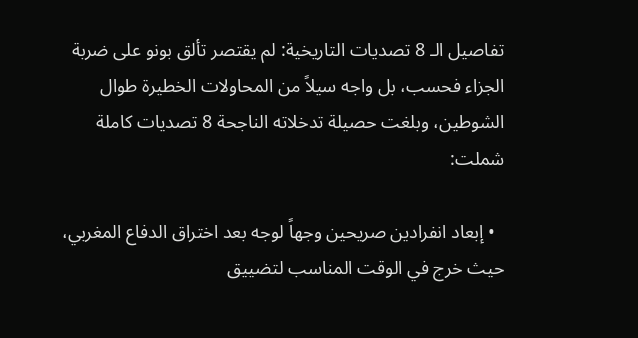تفاصيل الـ 8 تصديات التاريخية: لم يقتصر تألق بونو على ضربة الجزاء فحسب، بل واجه سيلاً من المحاولات الخطيرة طوال الشوطين، وبلغت حصيلة تدخلاته الناجحة 8 تصديات كاملة شملت:

  • إبعاد انفرادين صريحين وجهاً لوجه بعد اختراق الدفاع المغربي، حيث خرج في الوقت المناسب لتضييق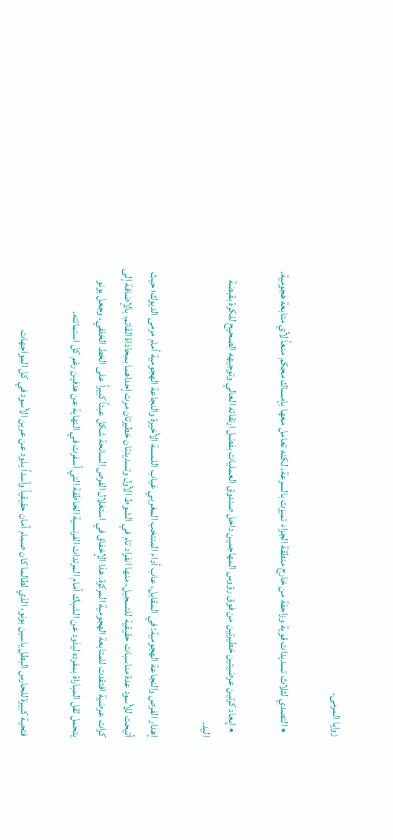زوايا المرمى.

  • التصدي لثلاث تسديدات قوية وزاحفة من خارج منطقة الجزاء تميزت بالسرعة، لكنه تعامل معها بإمساك محكم منعاً لأي متابعة هجومية.

  • إبعاد كرتين عرضيتين خطيرتين من فوق رؤوس المهاجمين داخل صندوق العمليات بفضل ارتقائه العالي وتوجيهه الصحيح للكرة بقبضة اليد.

إهدار الفرص والنجاعة الهجومية: في المقابل، عاب أداء المنتخب المغربي غياب اللمسة الأخيرة والنجاعة الهجومية أمام مرمى الديوك؛ حيث أتيحت للأسود عدة مناسبات حقيقية للتسجيل، منها انفراد تام في الشوط الأول وتسديدتان خطيرتان مرت إحداهما بمحاذاة القائم، بالإضافة إلى كرات عرضية افتقدت للمتابعة الهجومية المركزة. هذا الإخفاق في استغلال الفرص السانحة شكل عبئاً كبيراً على الخط الخلفي، وجعل بونو يتحمل ثقل المباراة بمفرده ليذود عن الشباك أمام المرتدات الفرنسية الخاطفة التي أسفرت في النهاية عن هدفين رغم كل استماتته.

فتحية كبيرة للحارس البطل ياسين بونو، الذي لطالما كان صمام أمان حقيقياً وأسداً يذود عن عرين الأسود في كل المواجهات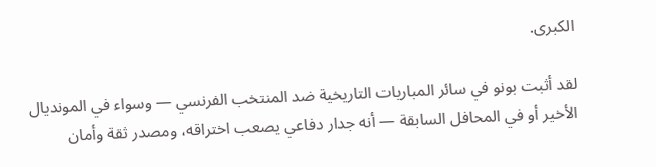الكبرى.

لقد أثبت بونو في سائر المباريات التاريخية ضد المنتخب الفرنسي — وسواء في المونديال الأخير أو في المحافل السابقة — أنه جدار دفاعي يصعب اختراقه، ومصدر ثقة وأمان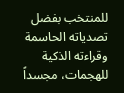للمنتخب بفضل تصدياته الحاسمة وقراءته الذكية للهجمات، مجسداً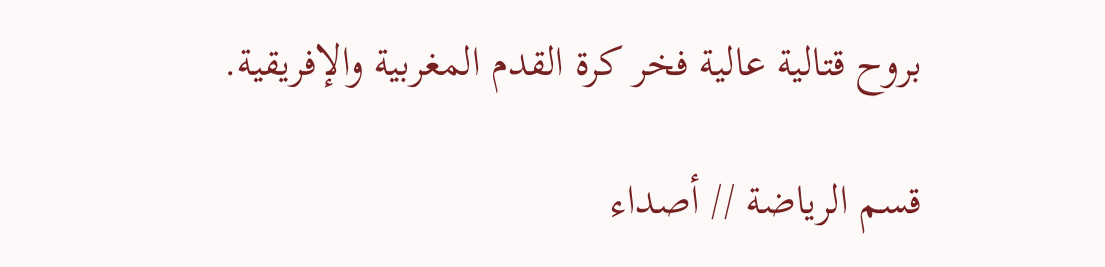بروح قتالية عالية فخر كرة القدم المغربية والإفريقية.

قسم الرياضة // أصداء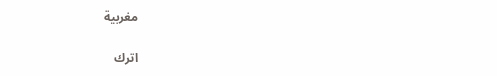مغربية

اترك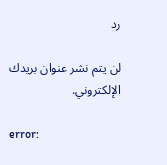رد

لن يتم نشر عنوان بريدك الإلكتروني.

error: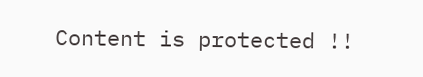Content is protected !!